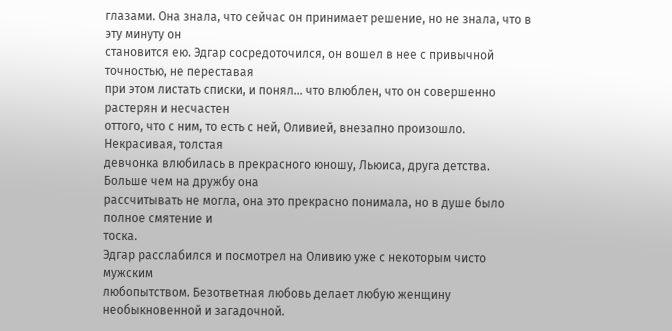глазами. Она знала, что сейчас он принимает решение, но не знала, что в эту минуту он
становится ею. Эдгар сосредоточился, он вошел в нее с привычной точностью, не переставая
при этом листать списки, и понял... что влюблен, что он совершенно растерян и несчастен
оттого, что с ним, то есть с ней, Оливией, внезапно произошло. Некрасивая, толстая
девчонка влюбилась в прекрасного юношу, Льюиса, друга детства. Больше чем на дружбу она
рассчитывать не могла, она это прекрасно понимала, но в душе было полное смятение и
тоска.
Эдгар расслабился и посмотрел на Оливию уже с некоторым чисто мужским
любопытством. Безответная любовь делает любую женщину необыкновенной и загадочной.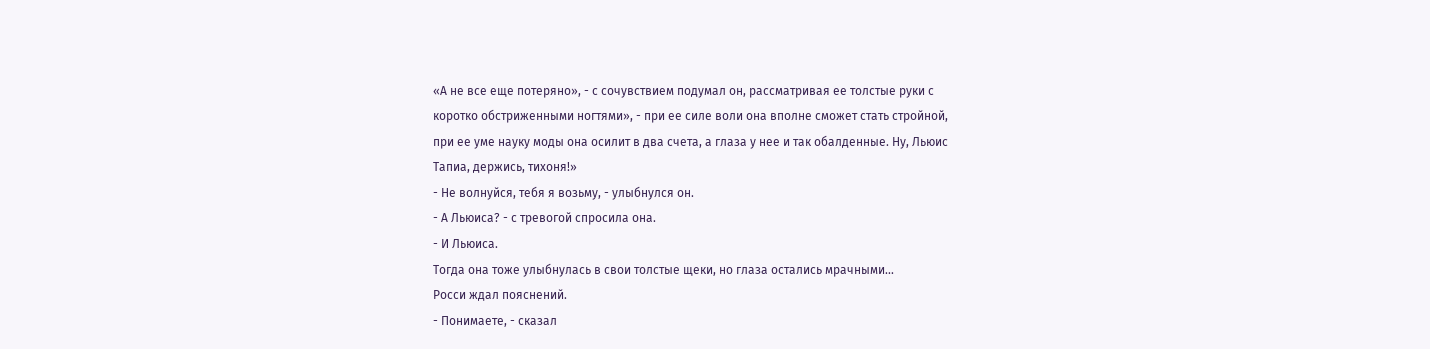«А не все еще потеряно», - с сочувствием подумал он, рассматривая ее толстые руки с
коротко обстриженными ногтями», - при ее силе воли она вполне сможет стать стройной,
при ее уме науку моды она осилит в два счета, а глаза у нее и так обалденные. Ну, Льюис
Тапиа, держись, тихоня!»
- Не волнуйся, тебя я возьму, - улыбнулся он.
- А Льюиса? - с тревогой спросила она.
- И Льюиса.
Тогда она тоже улыбнулась в свои толстые щеки, но глаза остались мрачными...
Росси ждал пояснений.
- Понимаете, - сказал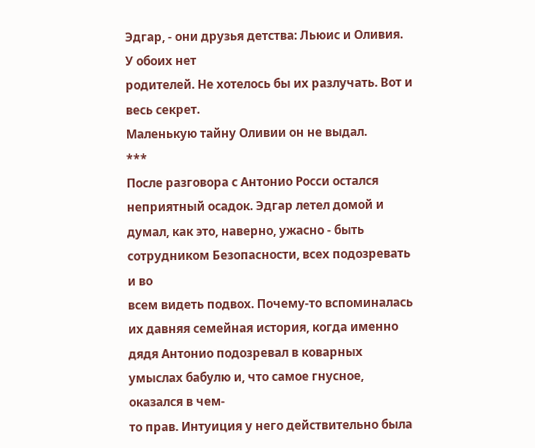Эдгар, - они друзья детства: Льюис и Оливия. У обоих нет
родителей. Не хотелось бы их разлучать. Вот и весь секрет.
Маленькую тайну Оливии он не выдал.
***
После разговора с Антонио Росси остался неприятный осадок. Эдгар летел домой и
думал, как это, наверно, ужасно - быть сотрудником Безопасности, всех подозревать и во
всем видеть подвох. Почему-то вспоминалась их давняя семейная история, когда именно
дядя Антонио подозревал в коварных умыслах бабулю и, что самое гнусное, оказался в чем-
то прав. Интуиция у него действительно была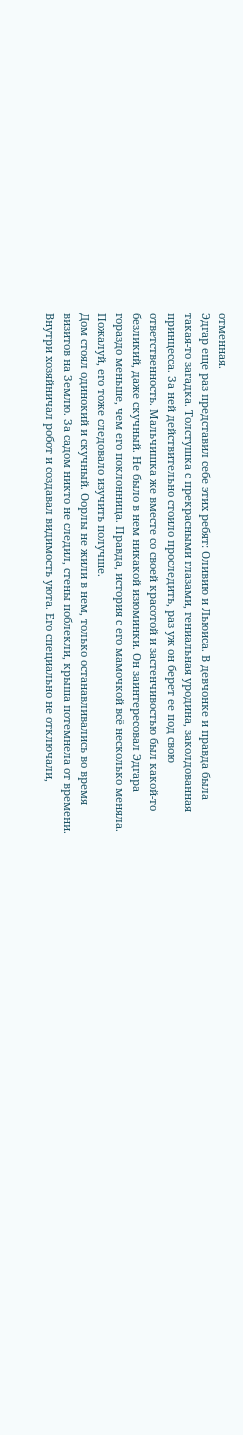отменная.
Эдгар еще раз представил себе этих ребят: Оливию и Льюиса. В девчонке и правда была
такая-то загадка. Толстушка с прекрасными глазами, гениальная уродина, заколдованная
принцесса. За ней действительно стоило проследить, раз уж он берет ее под свою
ответственность. Мальчишка же вместе со своей красотой и застенчивостью был какой-то
безликий, даже скучный. Не было в нем никакой изюминки. Он заинтересовал Эдгара
гораздо меньше, чем его поклонница. Правда, история с его мамочкой всё несколько меняла.
Пожалуй, его тоже следовало изучить получше.
Дом стоял одинокий и скучный. Оорлы не жили в нем, только останавливались во время
визитов на Землю. За садом никто не следил, стены поблекли, крыша потемнела от времени.
Внутри хозяйничал робот и создавал видимость уюта. Его специально не отключали,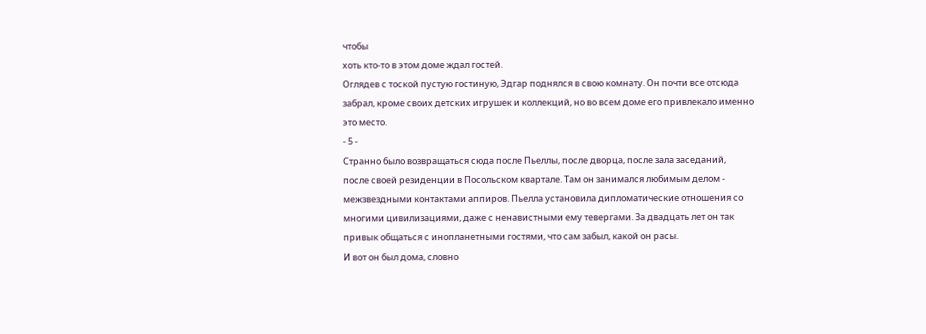чтобы
хоть кто-то в этом доме ждал гостей.
Оглядев с тоской пустую гостиную, Эдгар поднялся в свою комнату. Он почти все отсюда
забрал, кроме своих детских игрушек и коллекций, но во всем доме его привлекало именно
это место.
- 5 -
Странно было возвращаться сюда после Пьеллы, после дворца, после зала заседаний,
после своей резиденции в Посольском квартале. Там он занимался любимым делом -
межзвездными контактами аппиров. Пьелла установила дипломатические отношения со
многими цивилизациями, даже с ненавистными ему тевергами. За двадцать лет он так
привык общаться с инопланетными гостями, что сам забыл, какой он расы.
И вот он был дома, словно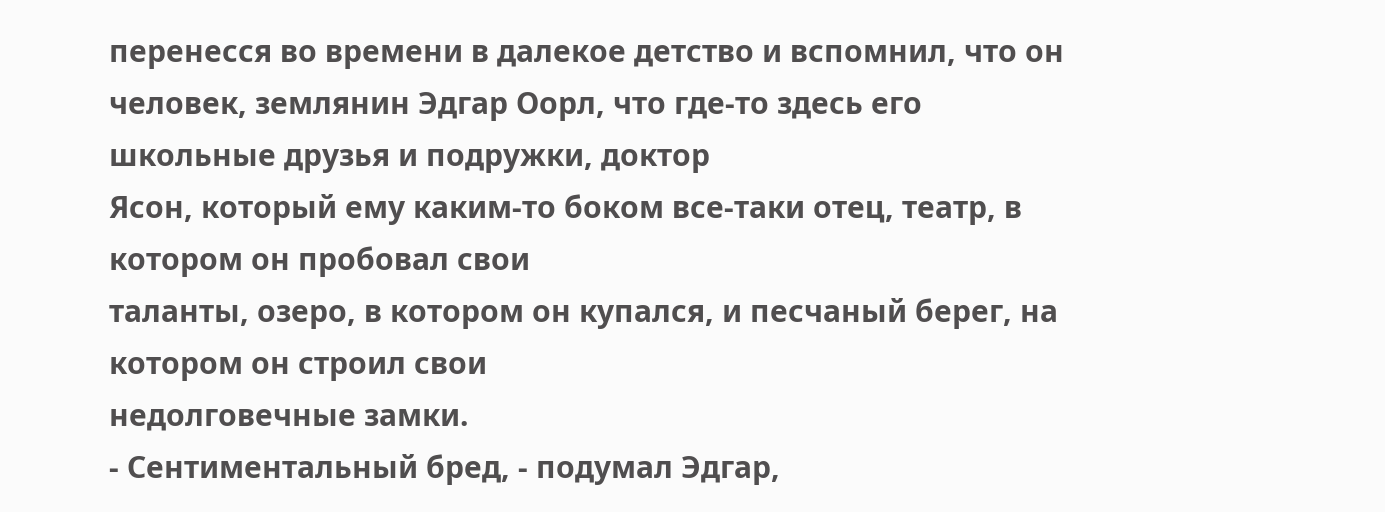перенесся во времени в далекое детство и вспомнил, что он
человек, землянин Эдгар Оорл, что где-то здесь его школьные друзья и подружки, доктор
Ясон, который ему каким-то боком все-таки отец, театр, в котором он пробовал свои
таланты, озеро, в котором он купался, и песчаный берег, на котором он строил свои
недолговечные замки.
- Сентиментальный бред, - подумал Эдгар,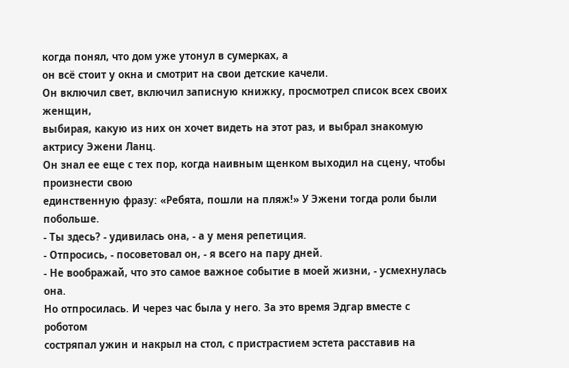когда понял, что дом уже утонул в сумерках, а
он всё стоит у окна и смотрит на свои детские качели.
Он включил свет, включил записную книжку, просмотрел список всех своих женщин,
выбирая, какую из них он хочет видеть на этот раз, и выбрал знакомую актрису Эжени Ланц.
Он знал ее еще с тех пор, когда наивным щенком выходил на сцену, чтобы произнести свою
единственную фразу: «Ребята, пошли на пляж!» У Эжени тогда роли были побольше.
- Ты здесь? - удивилась она, - а у меня репетиция.
- Отпросись, - посоветовал он, - я всего на пару дней.
- Не воображай, что это самое важное событие в моей жизни, - усмехнулась она.
Но отпросилась. И через час была у него. За это время Эдгар вместе с роботом
состряпал ужин и накрыл на стол, с пристрастием эстета расставив на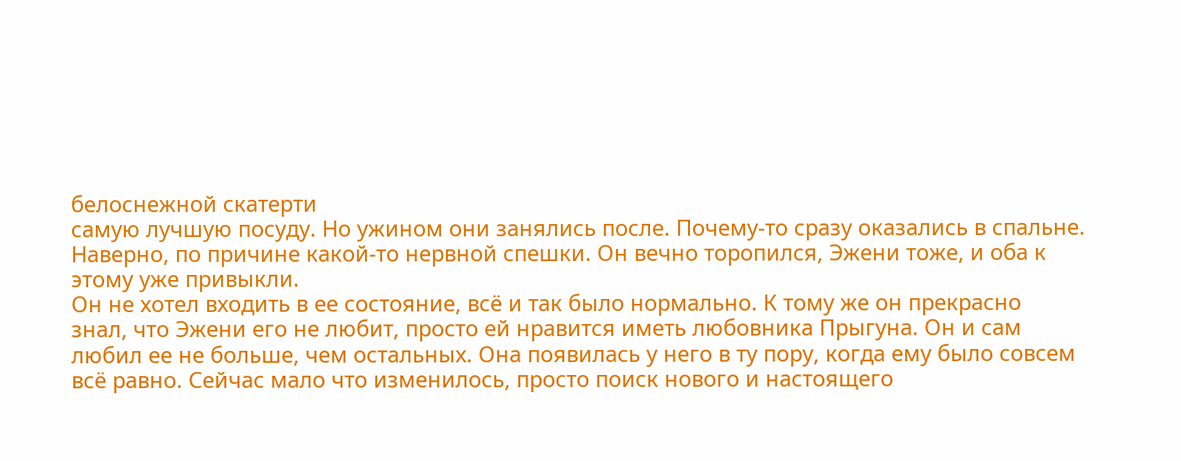белоснежной скатерти
самую лучшую посуду. Но ужином они занялись после. Почему-то сразу оказались в спальне.
Наверно, по причине какой-то нервной спешки. Он вечно торопился, Эжени тоже, и оба к
этому уже привыкли.
Он не хотел входить в ее состояние, всё и так было нормально. К тому же он прекрасно
знал, что Эжени его не любит, просто ей нравится иметь любовника Прыгуна. Он и сам
любил ее не больше, чем остальных. Она появилась у него в ту пору, когда ему было совсем
всё равно. Сейчас мало что изменилось, просто поиск нового и настоящего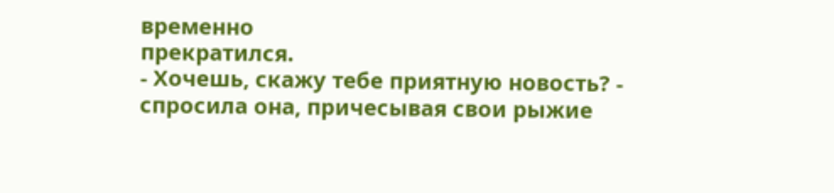временно
прекратился.
- Хочешь, скажу тебе приятную новость? - спросила она, причесывая свои рыжие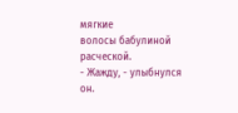мягкие
волосы бабулиной расческой.
- Жажду, - улыбнулся он.